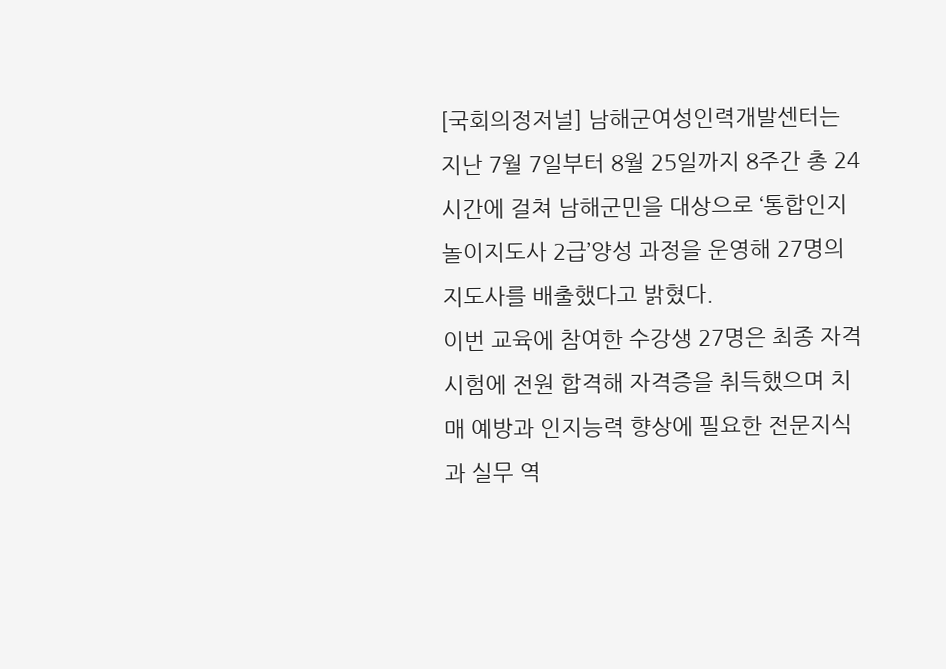[국회의정저널] 남해군여성인력개발센터는 지난 7월 7일부터 8월 25일까지 8주간 총 24시간에 걸쳐 남해군민을 대상으로 ‘통합인지놀이지도사 2급’양성 과정을 운영해 27명의 지도사를 배출했다고 밝혔다.
이번 교육에 참여한 수강생 27명은 최종 자격시험에 전원 합격해 자격증을 취득했으며 치매 예방과 인지능력 향상에 필요한 전문지식과 실무 역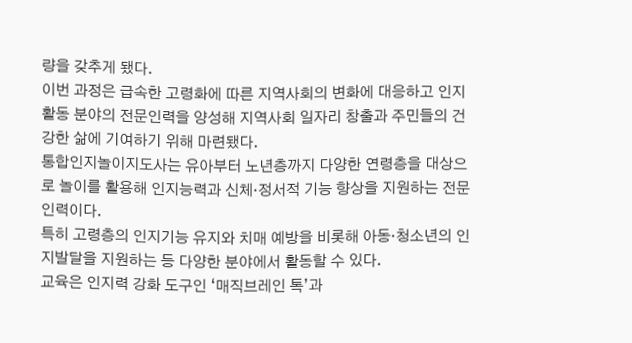량을 갖추게 됐다.
이번 과정은 급속한 고령화에 따른 지역사회의 변화에 대응하고 인지활동 분야의 전문인력을 양성해 지역사회 일자리 창출과 주민들의 건강한 삶에 기여하기 위해 마련됐다.
통합인지놀이지도사는 유아부터 노년층까지 다양한 연령층을 대상으로 놀이를 활용해 인지능력과 신체·정서적 기능 향상을 지원하는 전문인력이다.
특히 고령층의 인지기능 유지와 치매 예방을 비롯해 아동·청소년의 인지발달을 지원하는 등 다양한 분야에서 활동할 수 있다.
교육은 인지력 강화 도구인 ‘매직브레인 톡’과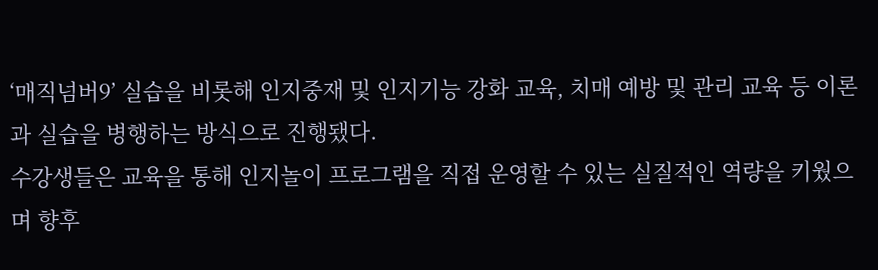‘매직넘버9’ 실습을 비롯해 인지중재 및 인지기능 강화 교육, 치매 예방 및 관리 교육 등 이론과 실습을 병행하는 방식으로 진행됐다.
수강생들은 교육을 통해 인지놀이 프로그램을 직접 운영할 수 있는 실질적인 역량을 키웠으며 향후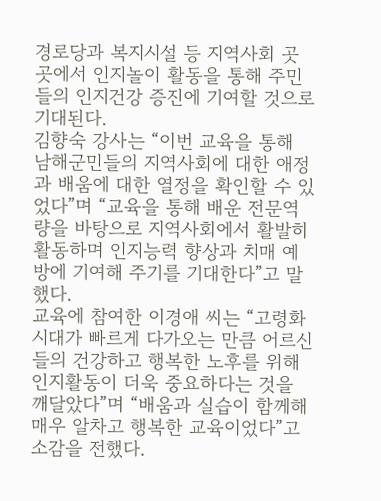경로당과 복지시설 등 지역사회 곳곳에서 인지놀이 활동을 통해 주민들의 인지건강 증진에 기여할 것으로 기대된다.
김향숙 강사는 “이번 교육을 통해 남해군민들의 지역사회에 대한 애정과 배움에 대한 열정을 확인할 수 있었다”며 “교육을 통해 배운 전문역량을 바탕으로 지역사회에서 활발히 활동하며 인지능력 향상과 치매 예방에 기여해 주기를 기대한다”고 말했다.
교육에 참여한 이경애 씨는 “고령화 시대가 빠르게 다가오는 만큼 어르신들의 건강하고 행복한 노후를 위해 인지활동이 더욱 중요하다는 것을 깨달았다”며 “배움과 실습이 함께해 매우 알차고 행복한 교육이었다”고 소감을 전했다.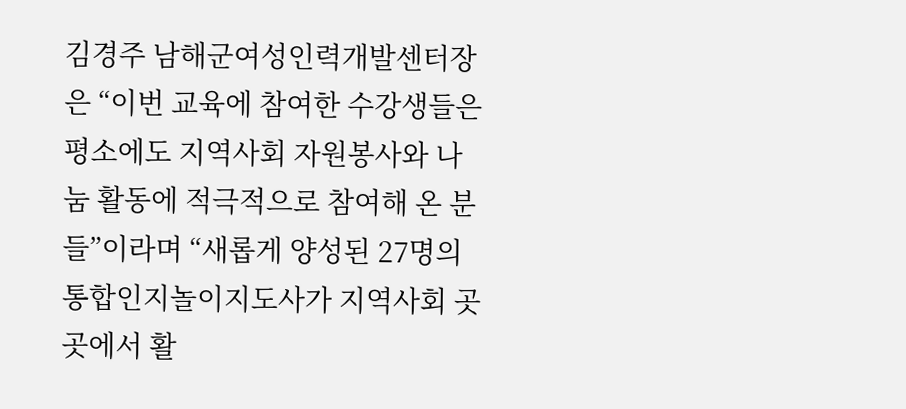김경주 남해군여성인력개발센터장은 “이번 교육에 참여한 수강생들은 평소에도 지역사회 자원봉사와 나눔 활동에 적극적으로 참여해 온 분들”이라며 “새롭게 양성된 27명의 통합인지놀이지도사가 지역사회 곳곳에서 활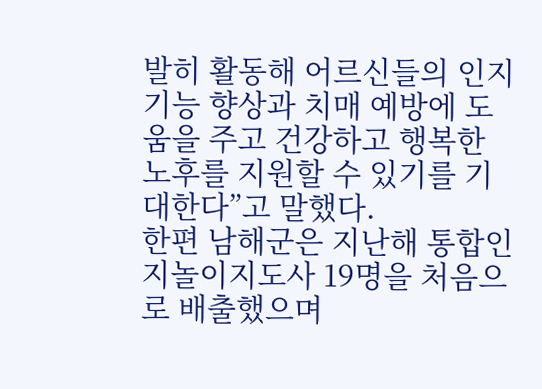발히 활동해 어르신들의 인지기능 향상과 치매 예방에 도움을 주고 건강하고 행복한 노후를 지원할 수 있기를 기대한다”고 말했다.
한편 남해군은 지난해 통합인지놀이지도사 19명을 처음으로 배출했으며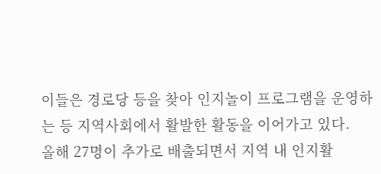이들은 경로당 등을 찾아 인지놀이 프로그램을 운영하는 등 지역사회에서 활발한 활동을 이어가고 있다.
올해 27명이 추가로 배출되면서 지역 내 인지활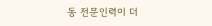동 전문인력이 더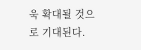욱 확대될 것으로 기대된다.